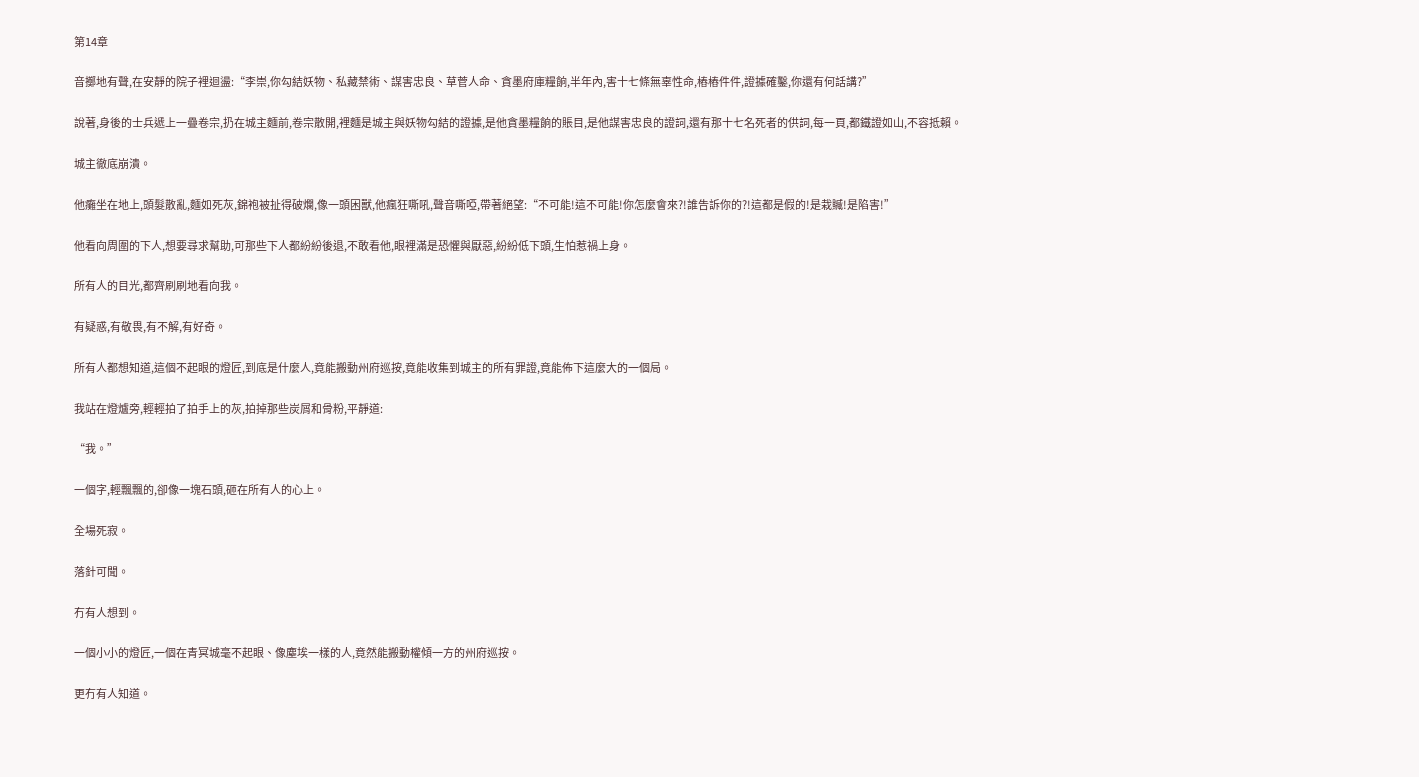第14章

音擲地有聲,在安靜的院子裡迴盪:“李崇,你勾結妖物、私藏禁術、謀害忠良、草菅人命、貪墨府庫糧餉,半年內,害十七條無辜性命,樁樁件件,證據確鑿,你還有何話講?”

說著,身後的士兵遞上一疊卷宗,扔在城主麵前,卷宗散開,裡麵是城主與妖物勾結的證據,是他貪墨糧餉的賬目,是他謀害忠良的證詞,還有那十七名死者的供詞,每一頁,都鐵證如山,不容抵賴。

城主徹底崩潰。

他癱坐在地上,頭髮散亂,麵如死灰,錦袍被扯得破爛,像一頭困獸,他瘋狂嘶吼,聲音嘶啞,帶著絕望:“不可能!這不可能!你怎麼會來?!誰告訴你的?!這都是假的!是栽贓!是陷害!”

他看向周圍的下人,想要尋求幫助,可那些下人都紛紛後退,不敢看他,眼裡滿是恐懼與厭惡,紛紛低下頭,生怕惹禍上身。

所有人的目光,都齊刷刷地看向我。

有疑惑,有敬畏,有不解,有好奇。

所有人都想知道,這個不起眼的燈匠,到底是什麼人,竟能搬動州府巡按,竟能收集到城主的所有罪證,竟能佈下這麼大的一個局。

我站在燈爐旁,輕輕拍了拍手上的灰,拍掉那些炭屑和骨粉,平靜道:

“我。”

一個字,輕飄飄的,卻像一塊石頭,砸在所有人的心上。

全場死寂。

落針可聞。

冇有人想到。

一個小小的燈匠,一個在青冥城毫不起眼、像塵埃一樣的人,竟然能搬動權傾一方的州府巡按。

更冇有人知道。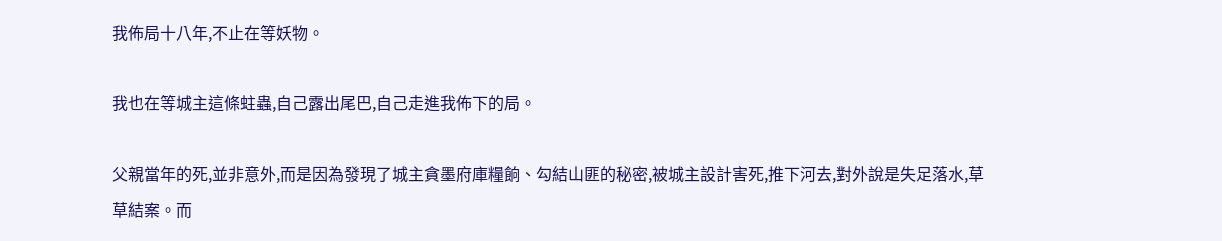我佈局十八年,不止在等妖物。

我也在等城主這條蛀蟲,自己露出尾巴,自己走進我佈下的局。

父親當年的死,並非意外,而是因為發現了城主貪墨府庫糧餉、勾結山匪的秘密,被城主設計害死,推下河去,對外說是失足落水,草草結案。而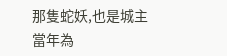那隻蛇妖,也是城主當年為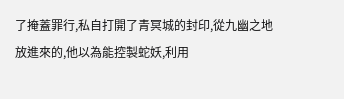了掩蓋罪行,私自打開了青冥城的封印,從九幽之地放進來的,他以為能控製蛇妖,利用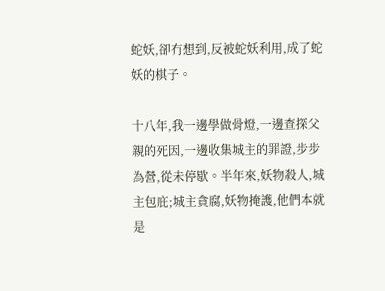蛇妖,卻冇想到,反被蛇妖利用,成了蛇妖的棋子。

十八年,我一邊學做骨燈,一邊查探父親的死因,一邊收集城主的罪證,步步為營,從未停歇。半年來,妖物殺人,城主包庇;城主貪腐,妖物掩護,他們本就是